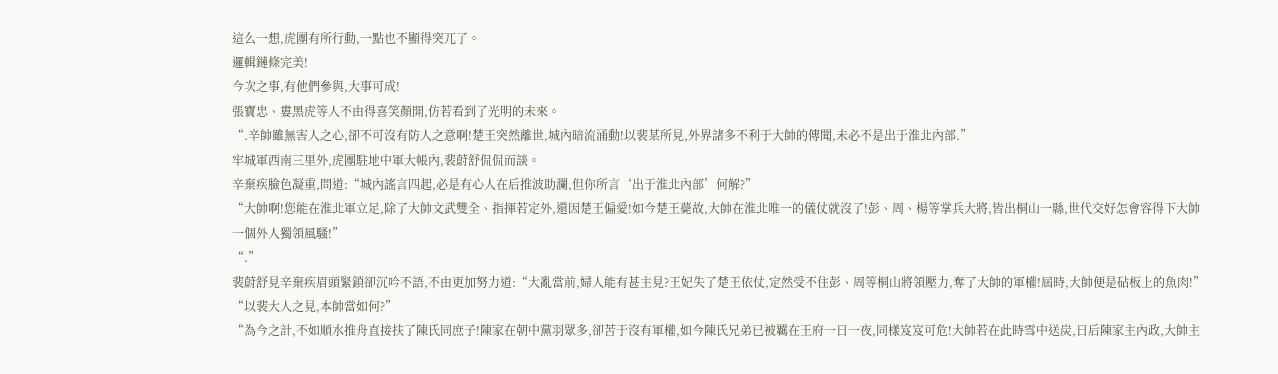這么一想,虎團有所行動,一點也不顯得突兀了。
邏輯鏈條完美!
今次之事,有他們參與,大事可成!
張寶忠、婁黑虎等人不由得喜笑顏開,仿若看到了光明的未來。
“.辛帥雖無害人之心,卻不可沒有防人之意啊!楚王突然離世,城內暗流涌動!以裴某所見,外界諸多不利于大帥的傳聞,未必不是出于淮北內部.”
牢城軍西南三里外,虎團駐地中軍大帳內,裴蔚舒侃侃而談。
辛棄疾臉色凝重,問道:“城內謠言四起,必是有心人在后推波助瀾,但你所言‘出于淮北內部’何解?”
“大帥啊!您能在淮北軍立足,除了大帥文武雙全、指揮若定外,還因楚王偏愛!如今楚王薨故,大帥在淮北唯一的儀仗就沒了!彭、周、楊等掌兵大將,皆出桐山一縣,世代交好怎會容得下大帥一個外人獨領風騷!”
“.”
裴蔚舒見辛棄疾眉頭緊鎖卻沉吟不語,不由更加努力道:“大亂當前,婦人能有甚主見?王妃失了楚王依仗,定然受不住彭、周等桐山將領壓力,奪了大帥的軍權!屆時,大帥便是砧板上的魚肉!”
“以裴大人之見,本帥當如何?”
“為今之計,不如順水推舟直接扶了陳氏同庶子!陳家在朝中黨羽眾多,卻苦于沒有軍權,如今陳氏兄弟已被羈在王府一日一夜,同樣岌岌可危!大帥若在此時雪中送炭,日后陳家主內政,大帥主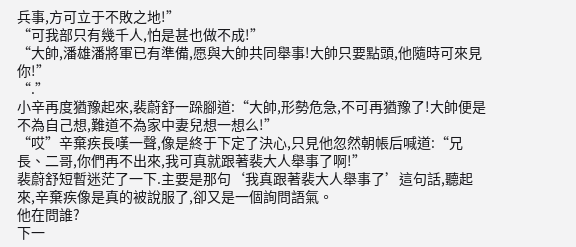兵事,方可立于不敗之地!”
“可我部只有幾千人,怕是甚也做不成!”
“大帥,潘雄潘將軍已有準備,愿與大帥共同舉事!大帥只要點頭,他隨時可來見你!”
“.”
小辛再度猶豫起來,裴蔚舒一跺腳道:“大帥,形勢危急,不可再猶豫了!大帥便是不為自己想,難道不為家中妻兒想一想么!”
“哎”辛棄疾長嘆一聲,像是終于下定了決心,只見他忽然朝帳后喊道:“兄長、二哥,你們再不出來,我可真就跟著裴大人舉事了啊!”
裴蔚舒短暫迷茫了一下.主要是那句‘我真跟著裴大人舉事了’這句話,聽起來,辛棄疾像是真的被說服了,卻又是一個詢問語氣。
他在問誰?
下一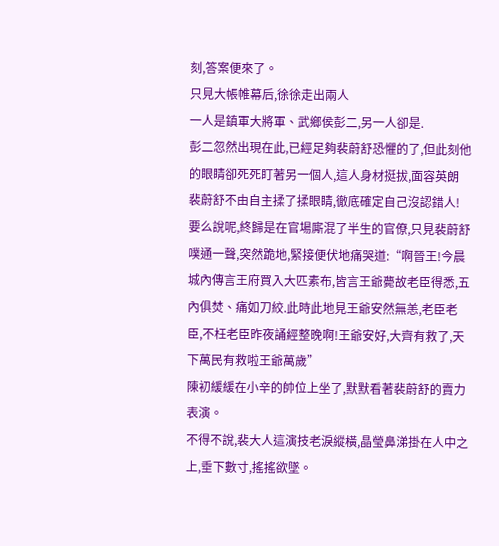刻,答案便來了。
只見大帳帷幕后,徐徐走出兩人
一人是鎮軍大將軍、武鄉侯彭二,另一人卻是.
彭二忽然出現在此,已經足夠裴蔚舒恐懼的了,但此刻他的眼睛卻死死盯著另一個人,這人身材挺拔,面容英朗
裴蔚舒不由自主揉了揉眼睛,徹底確定自己沒認錯人!
要么說呢,終歸是在官場廝混了半生的官僚,只見裴蔚舒噗通一聲,突然跪地,緊接便伏地痛哭道:“啊晉王!今晨城內傳言王府買入大匹素布,皆言王爺薨故老臣得悉,五內俱焚、痛如刀絞.此時此地見王爺安然無恙,老臣老臣,不枉老臣昨夜誦經整晚啊!王爺安好,大齊有救了,天下萬民有救啦王爺萬歲”
陳初緩緩在小辛的帥位上坐了,默默看著裴蔚舒的賣力表演。
不得不說,裴大人這演技老淚縱橫,晶瑩鼻涕掛在人中之上,垂下數寸,搖搖欲墜。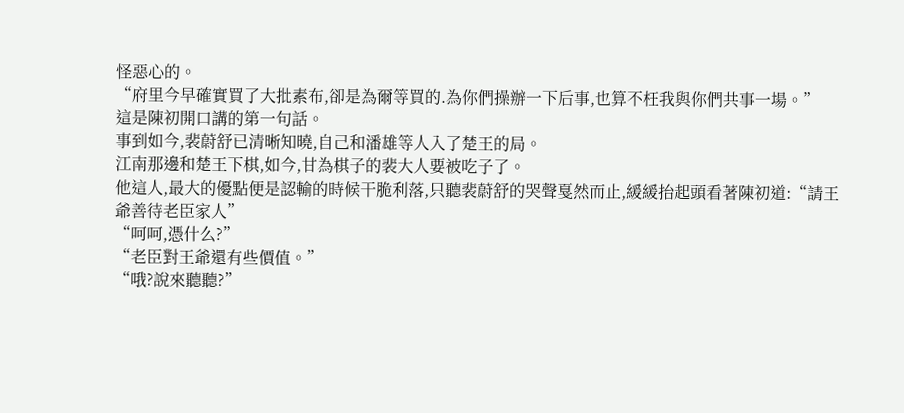怪惡心的。
“府里今早確實買了大批素布,卻是為爾等買的.為你們操辦一下后事,也算不枉我與你們共事一場。”
這是陳初開口講的第一句話。
事到如今,裴蔚舒已清晰知曉,自己和潘雄等人入了楚王的局。
江南那邊和楚王下棋,如今,甘為棋子的裴大人要被吃子了。
他這人,最大的優點便是認輸的時候干脆利落,只聽裴蔚舒的哭聲戛然而止,緩緩抬起頭看著陳初道:“請王爺善待老臣家人”
“呵呵,憑什么?”
“老臣對王爺還有些價值。”
“哦?說來聽聽?”